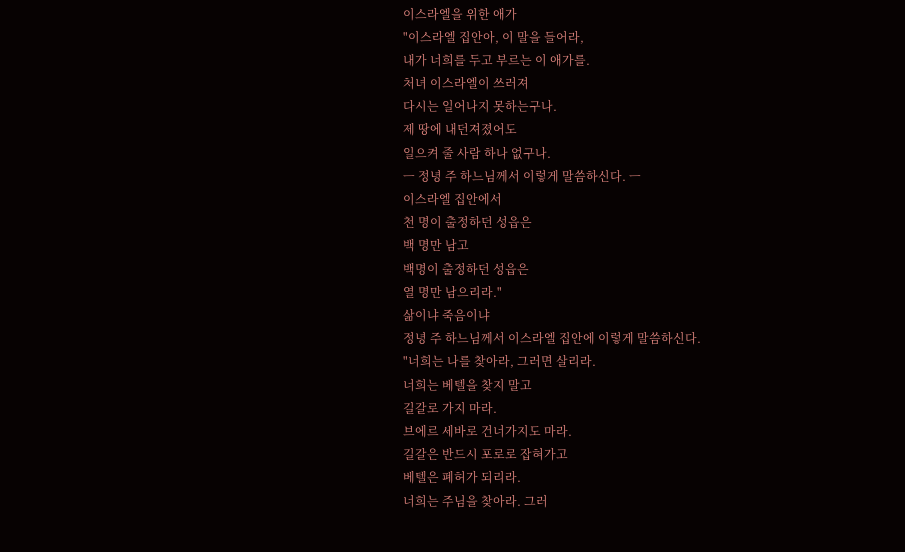이스라엘을 위한 애가
"이스라엘 집안아, 이 말을 들어라,
내가 너희를 두고 부르는 이 애가를.
처녀 이스라엘이 쓰러져
다시는 일어나지 못하는구나.
제 땅에 내던져졌어도
일으켜 줄 사람 하나 없구나.
ㅡ 정녕 주 하느님께서 이렇게 말씀하신다. ㅡ
이스라엘 집안에서
천 명이 출정하던 성읍은
백 명만 남고
백명이 출정하던 성읍은
열 명만 남으리라."
삶이냐 죽음이냐
정녕 주 하느님께서 이스라엘 집안에 이렇게 말씀하신다.
"너희는 나를 찾아라, 그러면 살리라.
너희는 베텔을 찾지 말고
길갈로 가지 마라.
브에르 세바로 건너가지도 마라.
길갈은 반드시 포로로 잡혀가고
베텔은 폐허가 되리라.
너희는 주님을 찾아라. 그러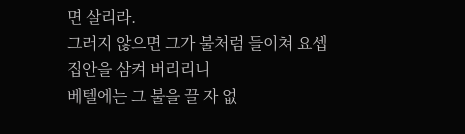면 살리라.
그러지 않으면 그가 불처럼 들이쳐 요셉 집안을 삼켜 버리리니
베텔에는 그 불을 끌 자 없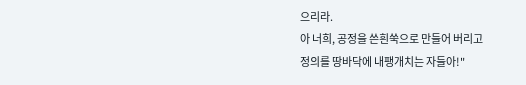으리라.
아 너희, 공정을 쓴흰쑥으로 만들어 버리고
정의를 땅바닥에 내팽개치는 자들아!"